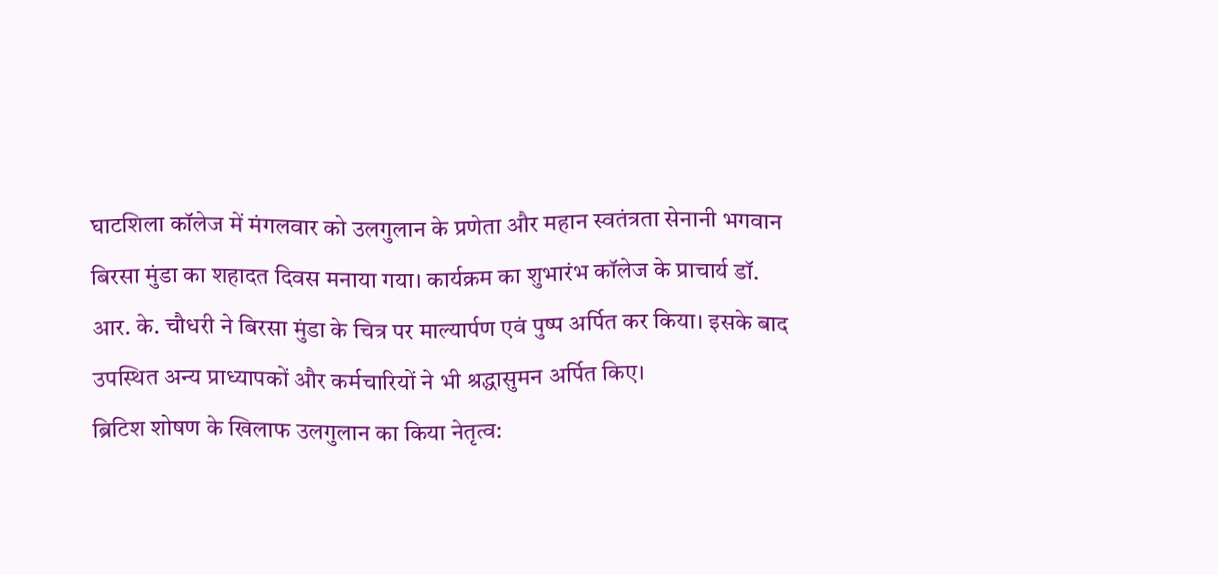घाटशिला कॉलेज में मंगलवार को उलगुलान के प्रणेता और महान स्वतंत्रता सेनानी भगवान बिरसा मुंडा का शहादत दिवस मनाया गया। कार्यक्रम का शुभारंभ कॉलेज के प्राचार्य डॉ. आर. के. चौधरी ने बिरसा मुंडा के चित्र पर माल्यार्पण एवं पुष्प अर्पित कर किया। इसके बाद उपस्थित अन्य प्राध्यापकों और कर्मचारियों ने भी श्रद्धासुमन अर्पित किए।
ब्रिटिश शोषण के खिलाफ उलगुलान का किया नेतृत्व: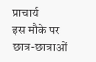प्राचार्य
इस मौके पर छात्र-छात्राओं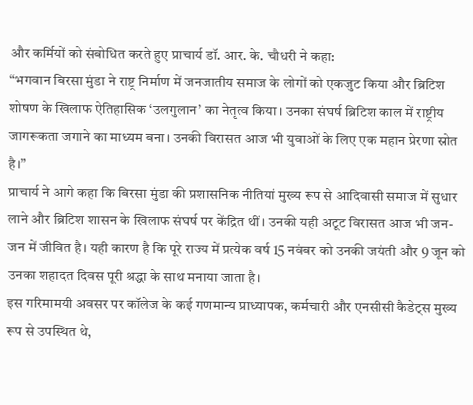और कर्मियों को संबोधित करते हुए प्राचार्य डॉ. आर. के. चौधरी ने कहा:
“भगवान बिरसा मुंडा ने राष्ट्र निर्माण में जनजातीय समाज के लोगों को एकजुट किया और ब्रिटिश शोषण के खिलाफ ऐतिहासिक ‘उलगुलान’ का नेतृत्व किया। उनका संघर्ष ब्रिटिश काल में राष्ट्रीय जागरूकता जगाने का माध्यम बना। उनकी विरासत आज भी युवाओं के लिए एक महान प्रेरणा स्रोत है।”
प्राचार्य ने आगे कहा कि बिरसा मुंडा की प्रशासनिक नीतियां मुख्य रूप से आदिवासी समाज में सुधार लाने और ब्रिटिश शासन के खिलाफ संघर्ष पर केंद्रित थीं। उनकी यही अटूट विरासत आज भी जन-जन में जीवित है। यही कारण है कि पूरे राज्य में प्रत्येक वर्ष 15 नवंबर को उनकी जयंती और 9 जून को उनका शहादत दिवस पूरी श्रद्धा के साथ मनाया जाता है।
इस गरिमामयी अवसर पर कॉलेज के कई गणमान्य प्राध्यापक, कर्मचारी और एनसीसी कैडेट्स मुख्य रूप से उपस्थित थे,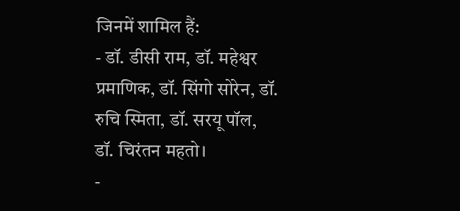जिनमें शामिल हैं:
- डॉ. डीसी राम, डॉ. महेश्वर प्रमाणिक, डॉ. सिंगो सोरेन, डॉ. रुचि स्मिता, डॉ. सरयू पॉल, डॉ. चिरंतन महतो।
-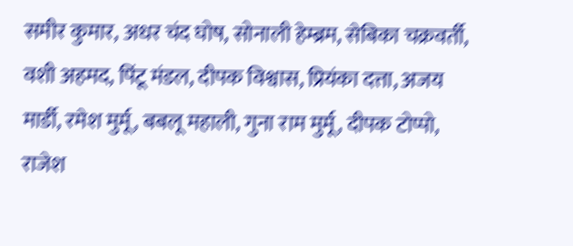समीर कुमार, अधर चंद घोष, सोनाली हेम्ब्रम, सेबिका चक्रवर्ती, वशी अहमद, पिंटू मंडल, दीपक विश्वास, प्रियंका दत्ता, अजय मार्डी, रमेश मुर्मू, बबलू महाली, गुना राम मुर्मू, दीपक टोप्पो, राजेश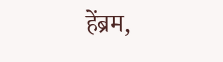हेंब्रम,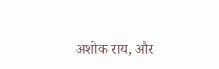अशोक राय, और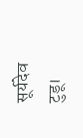सूर्यदेव टुडू।